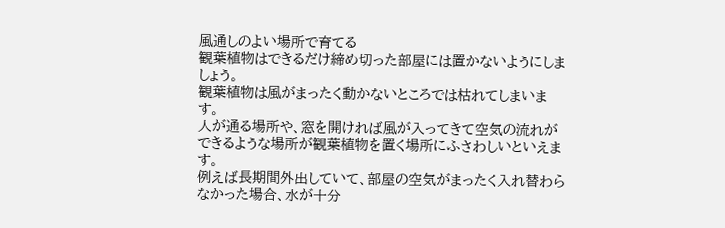風通しのよい場所で育てる
観葉植物はできるだけ締め切った部屋には置かないようにしましょう。
観葉植物は風がまったく動かないところでは枯れてしまいます。
人が通る場所や、窓を開ければ風が入ってきて空気の流れができるような場所が観葉植物を置く場所にふさわしいといえます。
例えば長期間外出していて、部屋の空気がまったく入れ替わらなかった場合、水が十分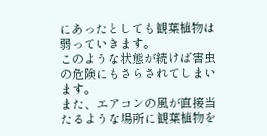にあったとしても観葉植物は弱っていきます。
このような状態が続けば害虫の危険にもさらされてしまいます。
また、エアコンの風が直接当たるような場所に観葉植物を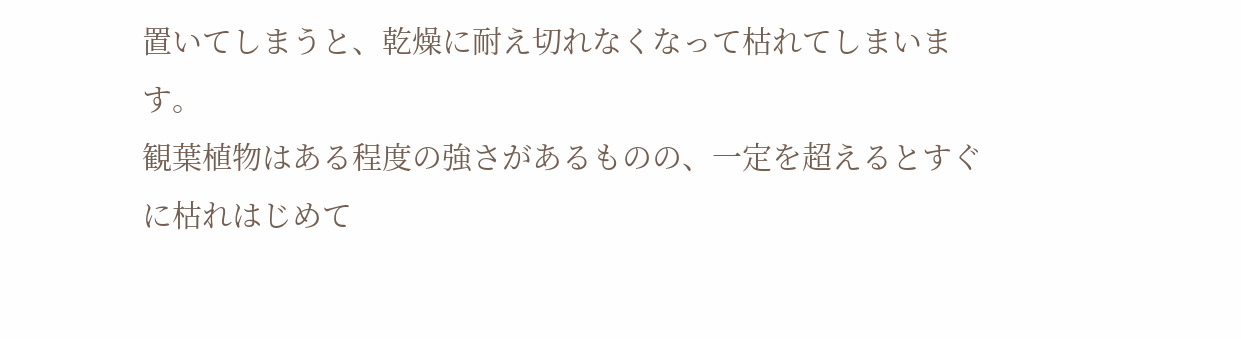置いてしまうと、乾燥に耐え切れなくなって枯れてしまいます。
観葉植物はある程度の強さがあるものの、一定を超えるとすぐに枯れはじめて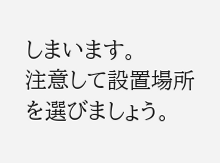しまいます。
注意して設置場所を選びましょう。